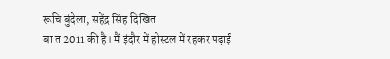रूचि बुंदेला, सहेंद्र सिंह दिखित
बा त 2011 की है। मैं इंदौर में होस्टल में रहकर पढ़ाई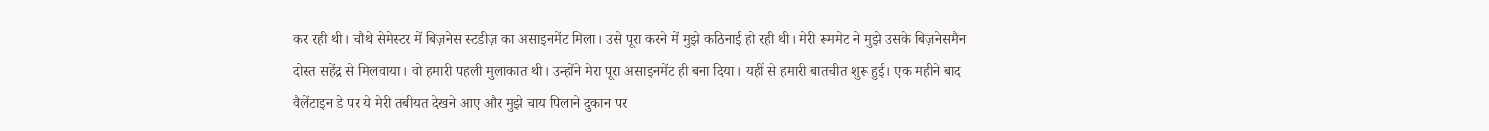कर रही थी। चौथे सेमेस्टर में बिज़नेस स्टडीज़ का असाइनमेंट मिला। उसे पूरा करने में मुझे कठिनाई हो रही थी। मेरी रूममेट ने मुझे उसके बिज़नेसमैन दोस्त सहेंद्र से मिलवाया। वो हमारी पहली मुलाकात थी। उन्होंने मेरा पूरा असाइनमेंट ही बना दिया। यहीं से हमारी बातचीत शुरू हुई। एक महीने बाद वैलेंटाइन डे पर ये मेरी तबीयत देखने आए और मुझे चाय पिलाने दुकान पर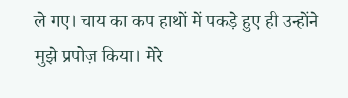ले गए। चाय का कप हाथों में पकड़े हुए ही उन्होंने मुझे प्रपोज़ किया। मेरे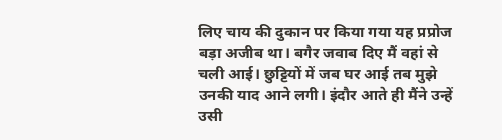लिए चाय की दुकान पर किया गया यह प्रप्रोज बड़ा अजीब था। बगैर जवाब दिए मैं वहां से चली आई। छुट्टियों में जब घर आई तब मुझे उनकी याद आने लगी। इंदौर आते ही मैंने उन्हें उसी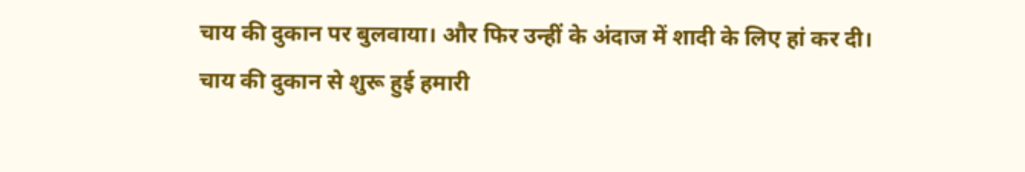चाय की दुकान पर बुलवाया। और फिर उन्हीं के अंदाज में शादी के लिए हां कर दी।
चाय की दुकान से शुरू हुई हमारी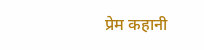प्रेम कहानी